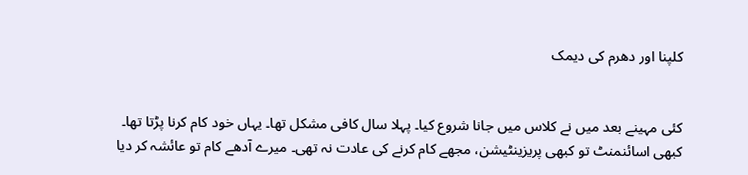کلپنا اور دھرم کی دیمک


کئی مہینے بعد میں نے کلاس میں جانا شروع کیا۔ پہلا سال کافی مشکل تھا۔ یہاں خود کام کرنا پڑتا تھا۔ کبھی اسائنمنٹ تو کبھی پریزینٹیشن، مجھے کام کرنے کی عادت نہ تھی۔ میرے آدھے کام تو عائشہ کر دیا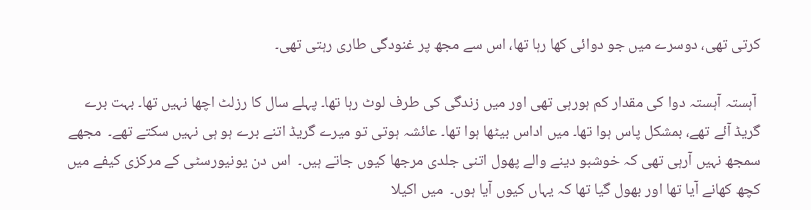کرتی تھی، دوسرے میں جو دوائی کھا رہا تھا، اس سے مجھ پر غنودگی طاری رہتی تھی۔

 آہستہ آہستہ دوا کی مقدار کم ہورہی تھی اور میں زندگی کی طرف لوٹ رہا تھا۔ پہلے سال کا رزلٹ اچھا نہیں تھا۔ بہت برے گریڈ آئے تھے، بمشکل پاس ہوا تھا۔ میں اداس بیٹھا ہوا تھا۔ عائشہ ہوتی تو میرے گریڈ اتنے برے ہو ہی نہیں سکتے تھے۔  مجھے سمجھ نہیں آرہی تھی کہ خوشبو دینے والے پھول اتنی جلدی مرجھا کیوں جاتے ہیں۔  اس دن یونیورسٹی کے مرکزی کیفے میں کچھ کھانے آیا تھا اور بھول گیا تھا کہ یہاں کیوں آیا ہوں۔  میں اکیلا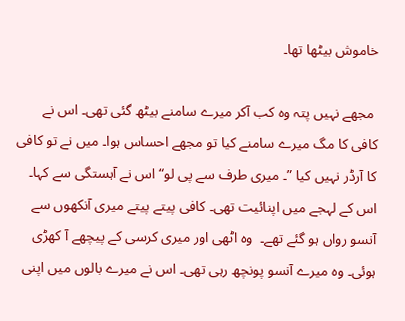خاموش بیٹھا تھا۔

 مجھے نہیں پتہ وہ کب آکر میرے سامنے بیٹھ گئی تھی۔ اس نے کافی کا مگ میرے سامنے کیا تو مجھے احساس ہوا۔ میں نے تو کافی کا آرڈر نہیں کیا ”۔ میری طرف سے پی لو“ اس نے آہستگی سے کہا۔ اس کے لہجے میں اپنائیت تھی۔ کافی پیتے پیتے میری آنکھوں سے آنسو رواں ہو گئے تھے۔  وہ اٹھی اور میری کرسی کے پیچھے آ کھڑی ہوئی۔ وہ میرے آنسو پونچھ رہی تھی۔ اس نے میرے بالوں میں اپنی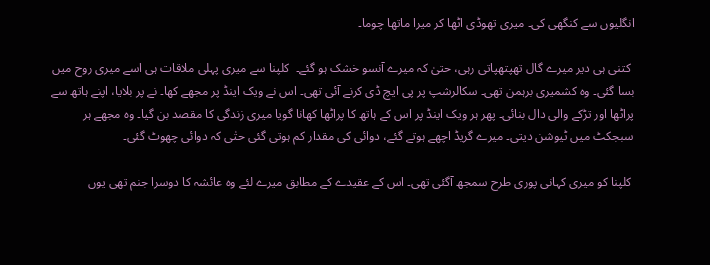انگلیوں سے کنگھی کی۔ میری تھوڈی اٹھا کر میرا ماتھا چوما۔

 کتنی ہی دیر میرے گال تھپتھپاتی رہی، حتیٰ کہ میرے آنسو خشک ہو گئے۔  کلپنا سے میری پہلی ملاقات ہی اسے میری روح میں بسا گئی۔ وہ کشمیری برہمن تھی۔ سکالرشپ پر پی ایچ ڈی کرنے آئی تھی۔ اس نے ویک اینڈ پر مجھے کھا۔ نے پر بلایا، اپنے ہاتھ سے پراٹھا اور تڑکے والی دال بنائی۔ پھر ہر ویک اینڈ پر اس کے ہاتھ کا پراٹھا کھانا گویا میری زندگی کا مقصد بن گیا۔ وہ مجھے ہر سبجکٹ میں ٹیوشن دیتی۔ میرے گریڈ اچھے ہوتے گئے، دوائی کی مقدار کم ہوتی گئی حتٰی کہ دوائی چھوٹ گئی۔

 کلپنا کو میری کہانی پوری طرح سمجھ آگئی تھی۔ اس کے عقیدے کے مطابق میرے لئے وہ عائشہ کا دوسرا جنم تھی یوں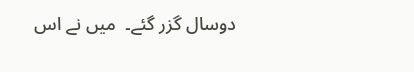دوسال گزر گئے۔  میں نے اس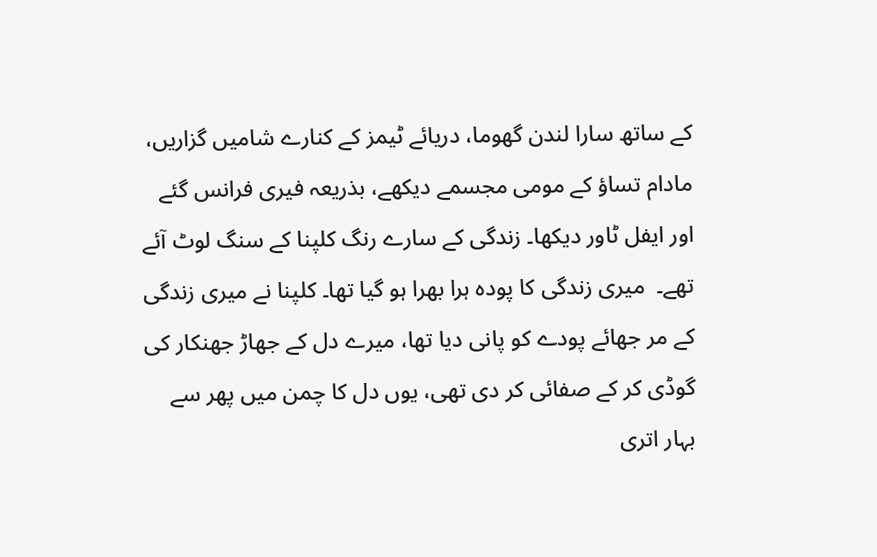کے ساتھ سارا لندن گھوما، دریائے ٹیمز کے کنارے شامیں گزاریں، مادام تساؤ کے مومی مجسمے دیکھے، بذریعہ فیری فرانس گئے اور ایفل ٹاور دیکھا۔ زندگی کے سارے رنگ کلپنا کے سنگ لوٹ آئے تھے۔  میری زندگی کا پودہ ہرا بھرا ہو گیا تھا۔ کلپنا نے میری زندگی کے مر جھائے پودے کو پانی دیا تھا، میرے دل کے جھاڑ جھنکار کی گوڈی کر کے صفائی کر دی تھی، یوں دل کا چمن میں پھر سے بہار اتری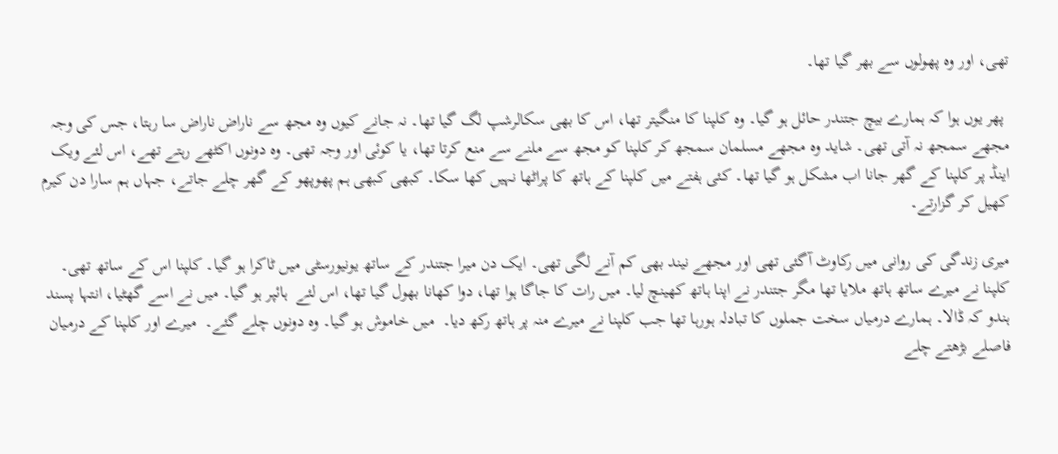تھی، اور وہ پھولوں سے بھر گیا تھا۔

 پھر یوں ہوا کہ ہمارے بیچ جتندر حائل ہو گیا۔ وہ کلپنا کا منگیتر تھا، اس کا بھی سکالرشپ لگ گیا تھا۔ نہ جانے کیوں وہ مجھ سے ناراض ناراض سا رہتا، جس کی وجہ مجھے سمجھ نہ آتی تھی۔ شاید وہ مجھے مسلمان سمجھ کر کلپنا کو مجھ سے ملنے سے منع کرتا تھا، یا کوئی اور وجہ تھی۔ وہ دونوں اکٹھے رہتے تھے، اس لئے ویک اینڈ پر کلپنا کے گھر جانا اب مشکل ہو گیا تھا۔ کئی ہفتے میں کلپنا کے ہاتھ کا پراٹھا نہیں کھا سکا۔ کبھی کبھی ہم پھوپھو کے گھر چلے جاتے، جہاں ہم سارا دن کیرم کھیل کر گزارتے۔

میری زندگی کی روانی میں رکاوٹ آگئی تھی اور مجھے نیند بھی کم آنے لگی تھی۔ ایک دن میرا جتندر کے ساتھ یونیورسٹی میں ٹاکرا ہو گیا۔ کلپنا اس کے ساتھ تھی۔ کلپنا نے میرے ساتھ ہاتھ ملایا تھا مگر جتندر نے اپنا ہاتھ کھینچ لیا۔ میں رات کا جاگا ہوا تھا، دوا کھانا بھول گیا تھا، اس لئے  ہائپر ہو گیا۔ میں نے اسے گھٹیا، انتہا پسند ہندو کہ ڈالا۔ ہمارے درمیاں سخت جملوں کا تبادلہ ہورہا تھا جب کلپنا نے میرے منہ پر ہاتھ رکھ دیا۔  میں خاموش ہو گیا۔ وہ دونوں چلے گئے۔  میرے اور کلپنا کے درمیان فاصلے بڑھتے چلے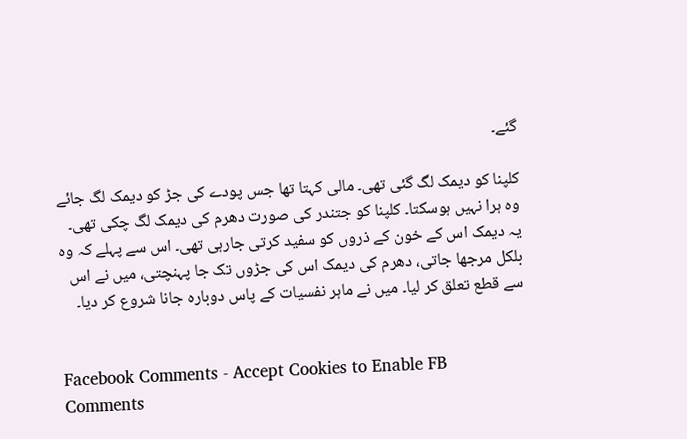گئے۔

کلپنا کو دیمک لگ گئی تھی۔ مالی کہتا تھا جس پودے کی جڑ کو دیمک لگ جائے وہ ہرا نہیں ہوسکتا۔ کلپنا کو جتندر کی صورت دھرم کی دیمک لگ چکی تھی۔ یہ دیمک اس کے خون کے ذروں کو سفید کرتی جارہی تھی۔ اس سے پہلے کہ وہ بلکل مرجھا جاتی، دھرم کی دیمک اس کی جڑوں تک جا پہنچتی، میں نے اس سے قطع تعلق کر لیا۔ میں نے ماہر نفسیات کے پاس دوبارہ جانا شروع کر دیا۔


Facebook Comments - Accept Cookies to Enable FB Comments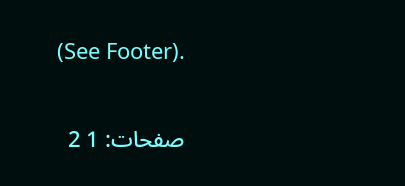(See Footer).

صفحات: 1 2